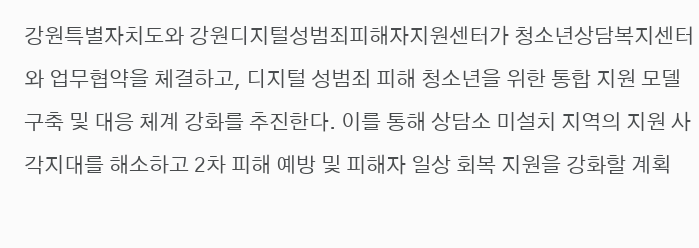강원특별자치도와 강원디지털성범죄피해자지원센터가 청소년상담복지센터와 업무협약을 체결하고, 디지털 성범죄 피해 청소년을 위한 통합 지원 모델 구축 및 대응 체계 강화를 추진한다. 이를 통해 상담소 미설치 지역의 지원 사각지대를 해소하고 2차 피해 예방 및 피해자 일상 회복 지원을 강화할 계획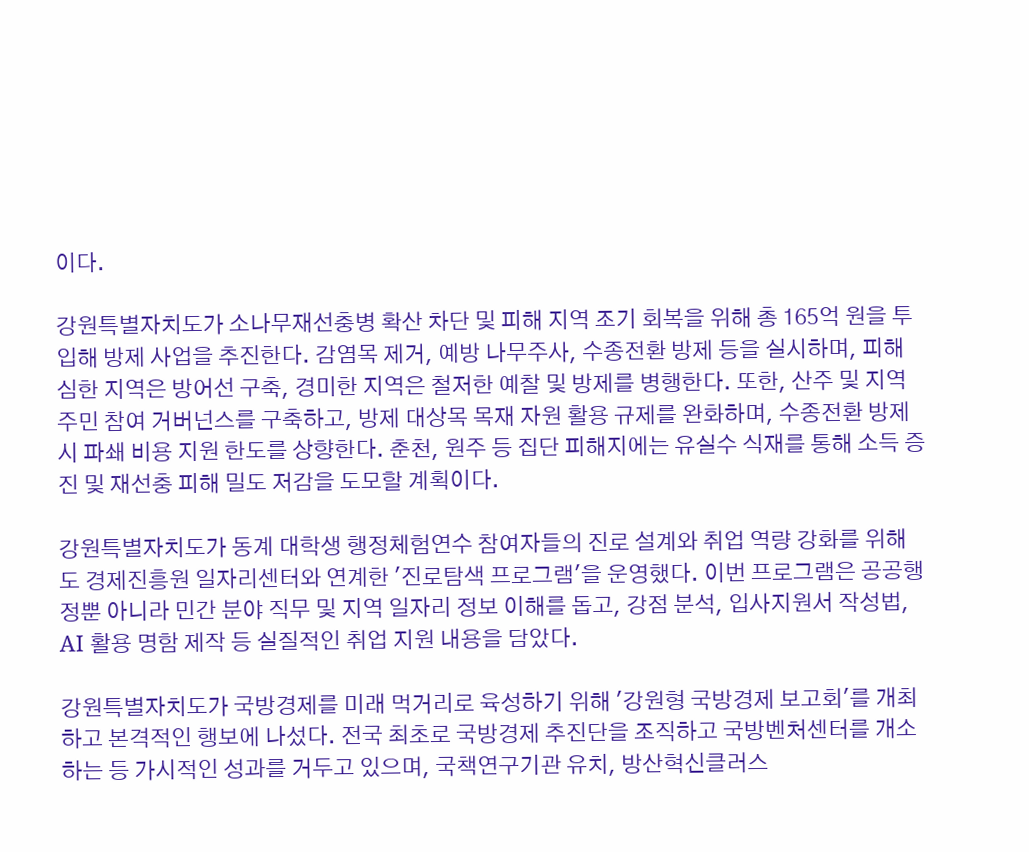이다.

강원특별자치도가 소나무재선충병 확산 차단 및 피해 지역 조기 회복을 위해 총 165억 원을 투입해 방제 사업을 추진한다. 감염목 제거, 예방 나무주사, 수종전환 방제 등을 실시하며, 피해 심한 지역은 방어선 구축, 경미한 지역은 철저한 예찰 및 방제를 병행한다. 또한, 산주 및 지역 주민 참여 거버넌스를 구축하고, 방제 대상목 목재 자원 활용 규제를 완화하며, 수종전환 방제 시 파쇄 비용 지원 한도를 상향한다. 춘천, 원주 등 집단 피해지에는 유실수 식재를 통해 소득 증진 및 재선충 피해 밀도 저감을 도모할 계획이다.

강원특별자치도가 동계 대학생 행정체험연수 참여자들의 진로 설계와 취업 역량 강화를 위해 도 경제진흥원 일자리센터와 연계한 '진로탐색 프로그램'을 운영했다. 이번 프로그램은 공공행정뿐 아니라 민간 분야 직무 및 지역 일자리 정보 이해를 돕고, 강점 분석, 입사지원서 작성법, AI 활용 명함 제작 등 실질적인 취업 지원 내용을 담았다.

강원특별자치도가 국방경제를 미래 먹거리로 육성하기 위해 '강원형 국방경제 보고회'를 개최하고 본격적인 행보에 나섰다. 전국 최초로 국방경제 추진단을 조직하고 국방벤처센터를 개소하는 등 가시적인 성과를 거두고 있으며, 국책연구기관 유치, 방산혁신클러스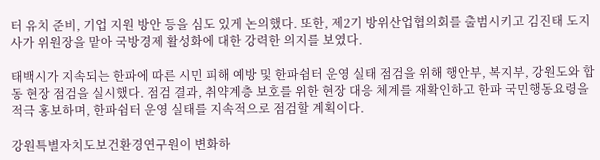터 유치 준비, 기업 지원 방안 등을 심도 있게 논의했다. 또한, 제2기 방위산업협의회를 출범시키고 김진태 도지사가 위원장을 맡아 국방경제 활성화에 대한 강력한 의지를 보였다.

태백시가 지속되는 한파에 따른 시민 피해 예방 및 한파쉼터 운영 실태 점검을 위해 행안부, 복지부, 강원도와 합동 현장 점검을 실시했다. 점검 결과, 취약계층 보호를 위한 현장 대응 체계를 재확인하고 한파 국민행동요령을 적극 홍보하며, 한파쉼터 운영 실태를 지속적으로 점검할 계획이다.

강원특별자치도보건환경연구원이 변화하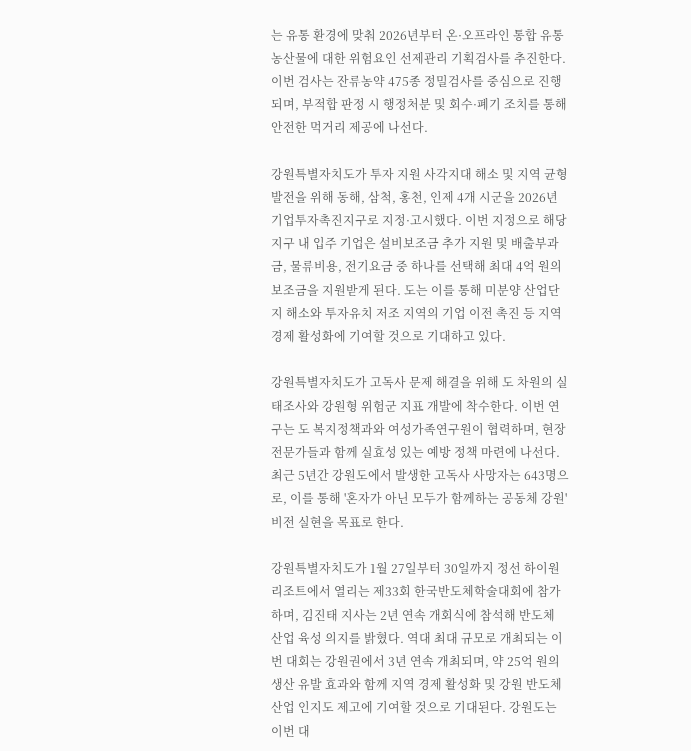는 유통 환경에 맞춰 2026년부터 온·오프라인 통합 유통 농산물에 대한 위험요인 선제관리 기획검사를 추진한다. 이번 검사는 잔류농약 475종 정밀검사를 중심으로 진행되며, 부적합 판정 시 행정처분 및 회수·폐기 조치를 통해 안전한 먹거리 제공에 나선다.

강원특별자치도가 투자 지원 사각지대 해소 및 지역 균형 발전을 위해 동해, 삼척, 홍천, 인제 4개 시군을 2026년 기업투자촉진지구로 지정·고시했다. 이번 지정으로 해당 지구 내 입주 기업은 설비보조금 추가 지원 및 배출부과금, 물류비용, 전기요금 중 하나를 선택해 최대 4억 원의 보조금을 지원받게 된다. 도는 이를 통해 미분양 산업단지 해소와 투자유치 저조 지역의 기업 이전 촉진 등 지역경제 활성화에 기여할 것으로 기대하고 있다.

강원특별자치도가 고독사 문제 해결을 위해 도 차원의 실태조사와 강원형 위험군 지표 개발에 착수한다. 이번 연구는 도 복지정책과와 여성가족연구원이 협력하며, 현장 전문가들과 함께 실효성 있는 예방 정책 마련에 나선다. 최근 5년간 강원도에서 발생한 고독사 사망자는 643명으로, 이를 통해 '혼자가 아닌 모두가 함께하는 공동체 강원' 비전 실현을 목표로 한다.

강원특별자치도가 1월 27일부터 30일까지 정선 하이원리조트에서 열리는 제33회 한국반도체학술대회에 참가하며, 김진태 지사는 2년 연속 개회식에 참석해 반도체 산업 육성 의지를 밝혔다. 역대 최대 규모로 개최되는 이번 대회는 강원권에서 3년 연속 개최되며, 약 25억 원의 생산 유발 효과와 함께 지역 경제 활성화 및 강원 반도체 산업 인지도 제고에 기여할 것으로 기대된다. 강원도는 이번 대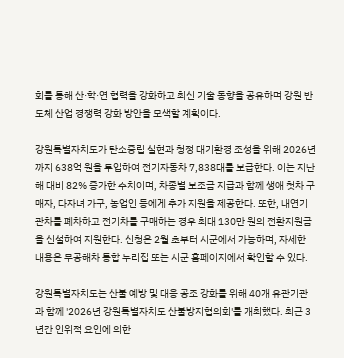회를 통해 산·학·연 협력을 강화하고 최신 기술 동향을 공유하며 강원 반도체 산업 경쟁력 강화 방안을 모색할 계획이다.

강원특별자치도가 탄소중립 실현과 청정 대기환경 조성을 위해 2026년까지 638억 원을 투입하여 전기자동차 7,838대를 보급한다. 이는 지난해 대비 82% 증가한 수치이며, 차종별 보조금 지급과 함께 생애 첫차 구매자, 다자녀 가구, 농업인 등에게 추가 지원을 제공한다. 또한, 내연기관차를 폐차하고 전기차를 구매하는 경우 최대 130만 원의 전환지원금을 신설하여 지원한다. 신청은 2월 초부터 시군에서 가능하며, 자세한 내용은 무공해차 통합 누리집 또는 시군 홈페이지에서 확인할 수 있다.

강원특별자치도는 산불 예방 및 대응 공조 강화를 위해 40개 유관기관과 함께 '2026년 강원특별자치도 산불방지협의회'를 개최했다. 최근 3년간 인위적 요인에 의한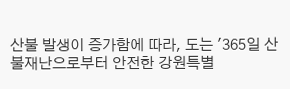산불 발생이 증가함에 따라, 도는 '365일 산불재난으로부터 안전한 강원특별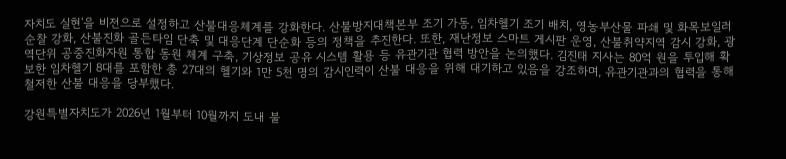자치도 실현'을 비전으로 설정하고 산불대응체계를 강화한다. 산불방지대책본부 조기 가동, 임차헬기 조기 배치, 영농부산물 파쇄 및 화목보일러 순찰 강화, 산불진화 골든타임 단축 및 대응단계 단순화 등의 정책을 추진한다. 또한, 재난정보 스마트 게시판 운영, 산불취약지역 감시 강화, 광역단위 공중진화자원 통합 동원 체계 구축, 기상정보 공유 시스템 활용 등 유관기관 협력 방안을 논의했다. 김진태 지사는 80억 원을 투입해 확보한 임차헬기 8대를 포함한 총 27대의 헬기와 1만 5천 명의 감시인력이 산불 대응을 위해 대기하고 있음을 강조하며, 유관기관과의 협력을 통해 철저한 산불 대응을 당부했다.

강원특별자치도가 2026년 1월부터 10월까지 도내 불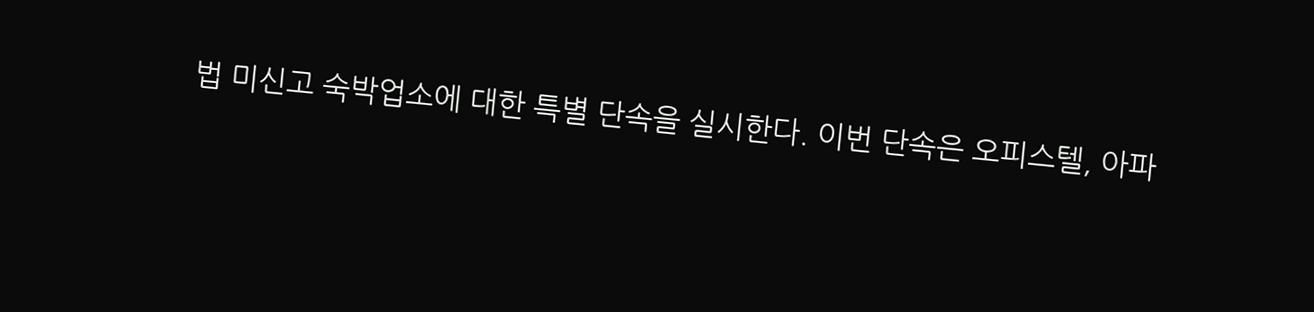법 미신고 숙박업소에 대한 특별 단속을 실시한다. 이번 단속은 오피스텔, 아파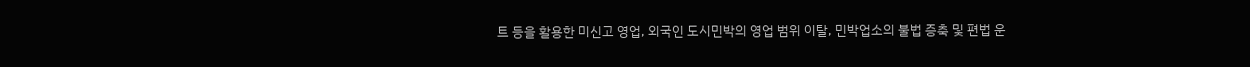트 등을 활용한 미신고 영업, 외국인 도시민박의 영업 범위 이탈, 민박업소의 불법 증축 및 편법 운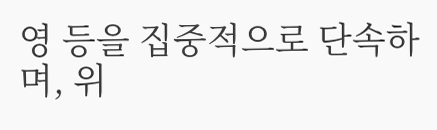영 등을 집중적으로 단속하며, 위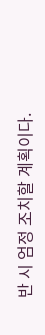반 시 엄정 조치할 계획이다.